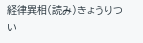経律異相(読み)きょうりつい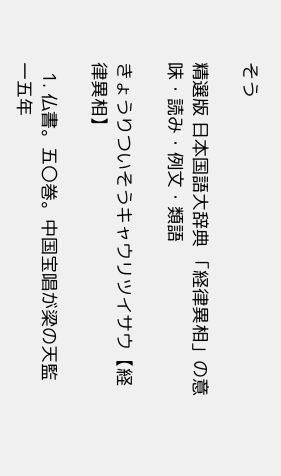そう

精選版 日本国語大辞典 「経律異相」の意味・読み・例文・類語

きょうりついそうキャウリツイサウ【経律異相】

  1. 仏書。五〇巻。中国宝唱が梁の天監一五年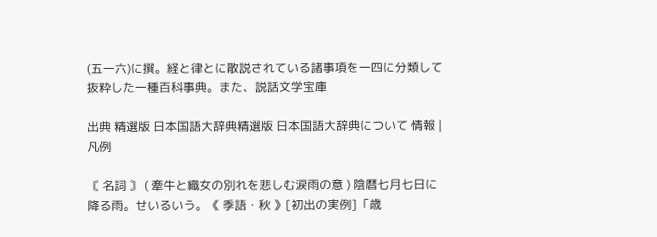(五一六)に撰。経と律とに散説されている諸事項を一四に分類して抜粋した一種百科事典。また、説話文学宝庫

出典 精選版 日本国語大辞典精選版 日本国語大辞典について 情報 | 凡例

〘 名詞 〙 ( 牽牛と織女の別れを悲しむ涙雨の意 ) 陰暦七月七日に降る雨。せいるいう。《 季語・秋 》[初出の実例]「歳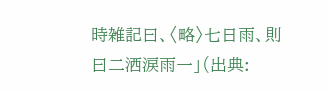時雑記曰、〈略〉七日雨、則曰二洒涙雨一」(出典: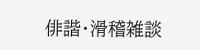俳諧・滑稽雑談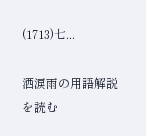(1713)七...

洒涙雨の用語解説を読む